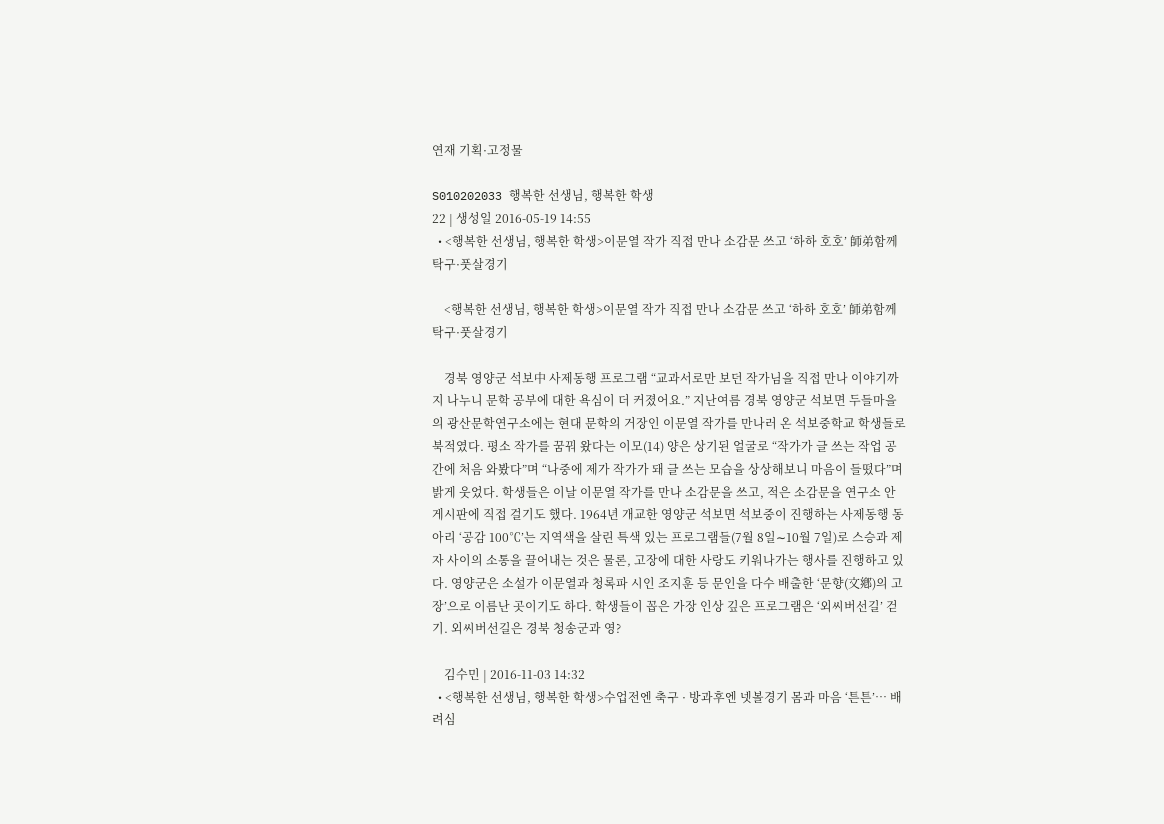연재 기획·고정물

S010202033 행복한 선생님, 행복한 학생
22 | 생성일 2016-05-19 14:55
  • <행복한 선생님, 행복한 학생>이문열 작가 직접 만나 소감문 쓰고 ‘하하 호호’ 師弟함께 탁구·풋살경기

    <행복한 선생님, 행복한 학생>이문열 작가 직접 만나 소감문 쓰고 ‘하하 호호’ 師弟함께 탁구·풋살경기

    경북 영양군 석보中 사제동행 프로그램 “교과서로만 보던 작가님을 직접 만나 이야기까지 나누니 문학 공부에 대한 욕심이 더 커졌어요.” 지난여름 경북 영양군 석보면 두들마을의 광산문학연구소에는 현대 문학의 거장인 이문열 작가를 만나러 온 석보중학교 학생들로 북적였다. 평소 작가를 꿈꿔 왔다는 이모(14) 양은 상기된 얼굴로 “작가가 글 쓰는 작업 공간에 처음 와봤다”며 “나중에 제가 작가가 돼 글 쓰는 모습을 상상해보니 마음이 들떴다”며 밝게 웃었다. 학생들은 이날 이문열 작가를 만나 소감문을 쓰고, 적은 소감문을 연구소 안 게시판에 직접 걸기도 했다. 1964년 개교한 영양군 석보면 석보중이 진행하는 사제동행 동아리 ‘공감 100℃’는 지역색을 살린 특색 있는 프로그램들(7월 8일∼10월 7일)로 스승과 제자 사이의 소통을 끌어내는 것은 물론, 고장에 대한 사랑도 키워나가는 행사를 진행하고 있다. 영양군은 소설가 이문열과 청록파 시인 조지훈 등 문인을 다수 배출한 ‘문향(文鄕)의 고장’으로 이름난 곳이기도 하다. 학생들이 꼽은 가장 인상 깊은 프로그램은 ‘외씨버선길’ 걷기. 외씨버선길은 경북 청송군과 영?

    김수민 | 2016-11-03 14:32
  • <행복한 선생님, 행복한 학생>수업전엔 축구 · 방과후엔 넷볼경기 몸과 마음 ‘튼튼’… 배려심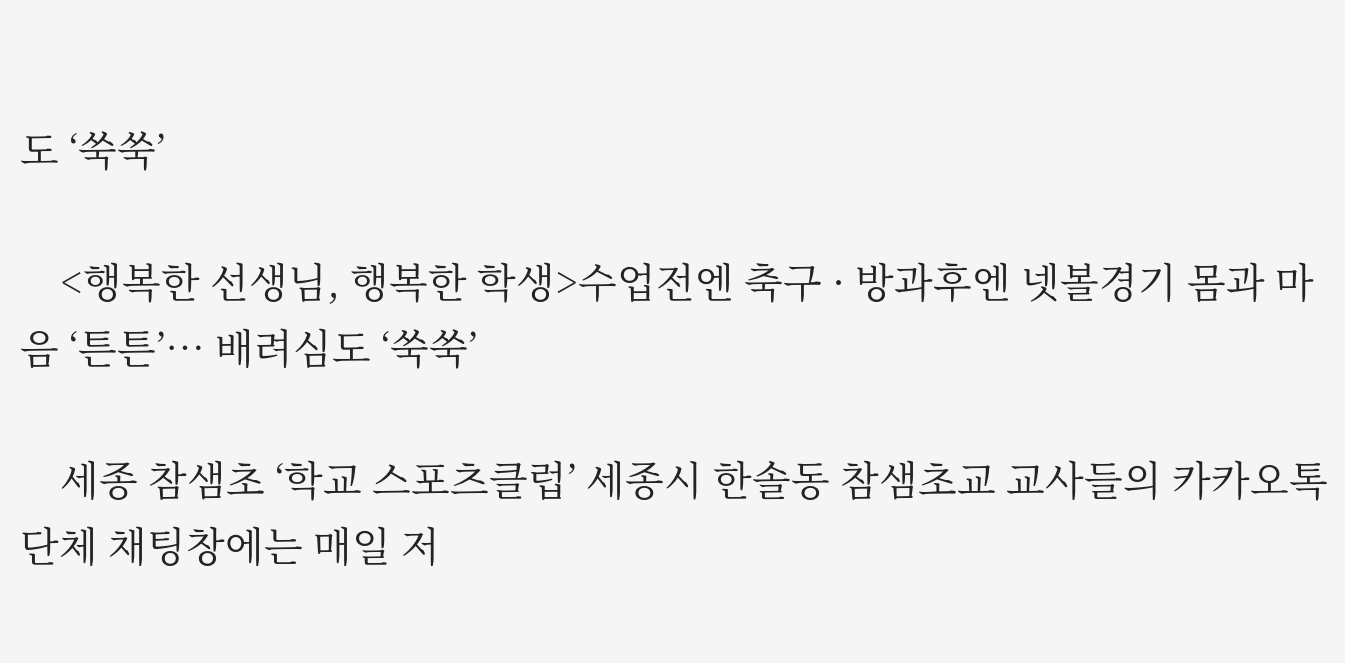도 ‘쑥쑥’

    <행복한 선생님, 행복한 학생>수업전엔 축구 · 방과후엔 넷볼경기 몸과 마음 ‘튼튼’… 배려심도 ‘쑥쑥’

    세종 참샘초 ‘학교 스포츠클럽’ 세종시 한솔동 참샘초교 교사들의 카카오톡 단체 채팅창에는 매일 저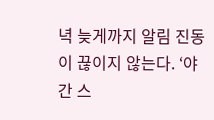녁 늦게까지 알림 진동이 끊이지 않는다. ‘야간 스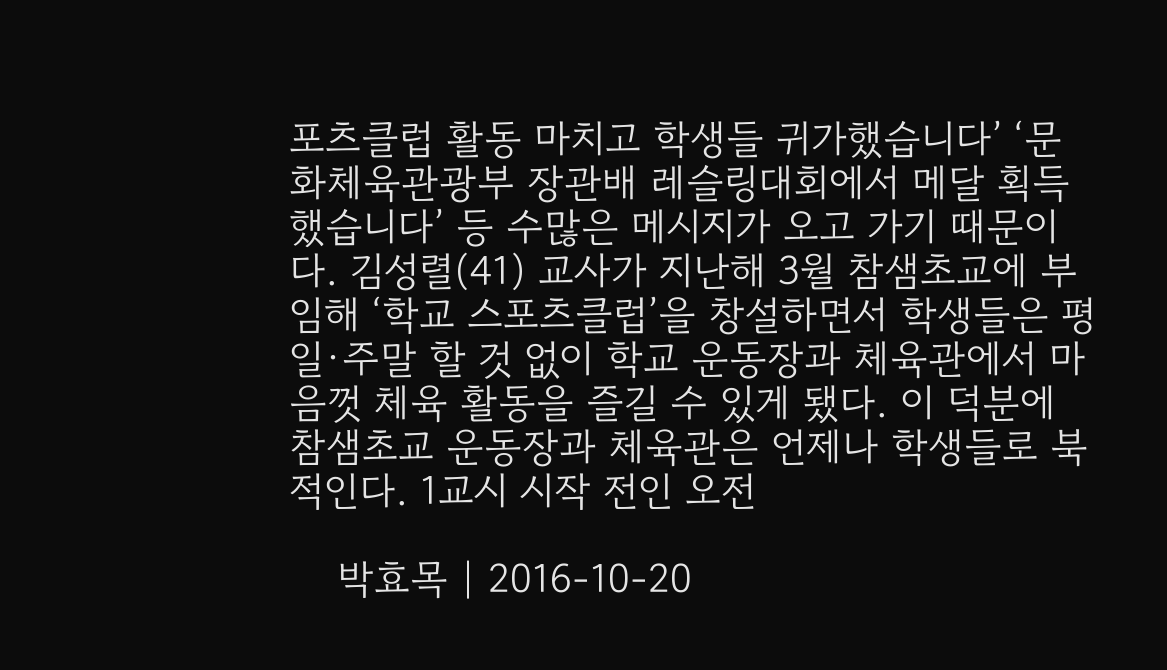포츠클럽 활동 마치고 학생들 귀가했습니다’ ‘문화체육관광부 장관배 레슬링대회에서 메달 획득했습니다’ 등 수많은 메시지가 오고 가기 때문이다. 김성렬(41) 교사가 지난해 3월 참샘초교에 부임해 ‘학교 스포츠클럽’을 창설하면서 학생들은 평일·주말 할 것 없이 학교 운동장과 체육관에서 마음껏 체육 활동을 즐길 수 있게 됐다. 이 덕분에 참샘초교 운동장과 체육관은 언제나 학생들로 북적인다. 1교시 시작 전인 오전

    박효목 | 2016-10-20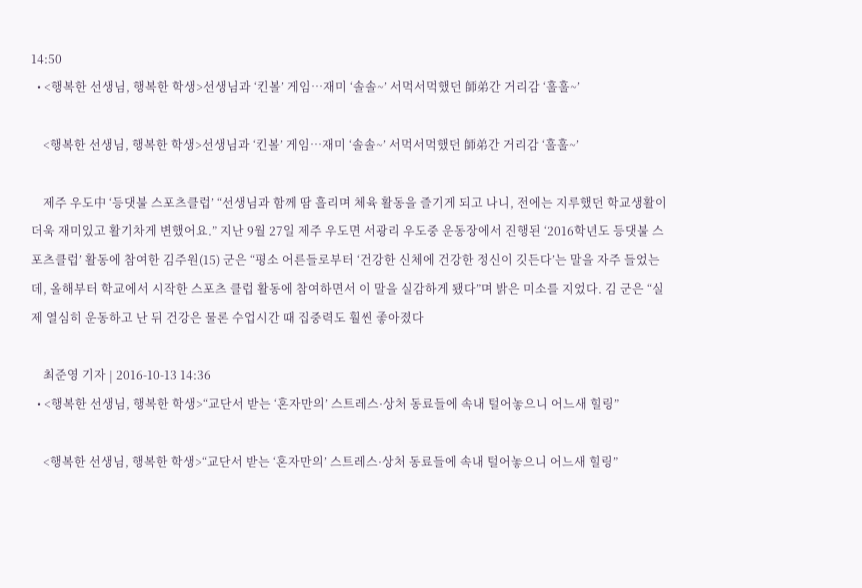14:50
  • <행복한 선생님, 행복한 학생>선생님과 ‘킨볼’ 게임…재미 ‘솔솔~’ 서먹서먹했던 師弟간 거리감 ‘훌훌~’

    <행복한 선생님, 행복한 학생>선생님과 ‘킨볼’ 게임…재미 ‘솔솔~’ 서먹서먹했던 師弟간 거리감 ‘훌훌~’

    제주 우도中 ‘등댓불 스포츠클럽’ “선생님과 함께 땀 흘리며 체육 활동을 즐기게 되고 나니, 전에는 지루했던 학교생활이 더욱 재미있고 활기차게 변했어요.” 지난 9월 27일 제주 우도면 서광리 우도중 운동장에서 진행된 ‘2016학년도 등댓불 스포츠클럽’ 활동에 참여한 김주원(15) 군은 “평소 어른들로부터 ‘건강한 신체에 건강한 정신이 깃든다’는 말을 자주 들었는데, 올해부터 학교에서 시작한 스포츠 클럽 활동에 참여하면서 이 말을 실감하게 됐다”며 밝은 미소를 지었다. 김 군은 “실제 열심히 운동하고 난 뒤 건강은 물론 수업시간 때 집중력도 훨씬 좋아졌다

    최준영 기자 | 2016-10-13 14:36
  • <행복한 선생님, 행복한 학생>“교단서 받는 ‘혼자만의’ 스트레스·상처 동료들에 속내 털어놓으니 어느새 힐링”

    <행복한 선생님, 행복한 학생>“교단서 받는 ‘혼자만의’ 스트레스·상처 동료들에 속내 털어놓으니 어느새 힐링”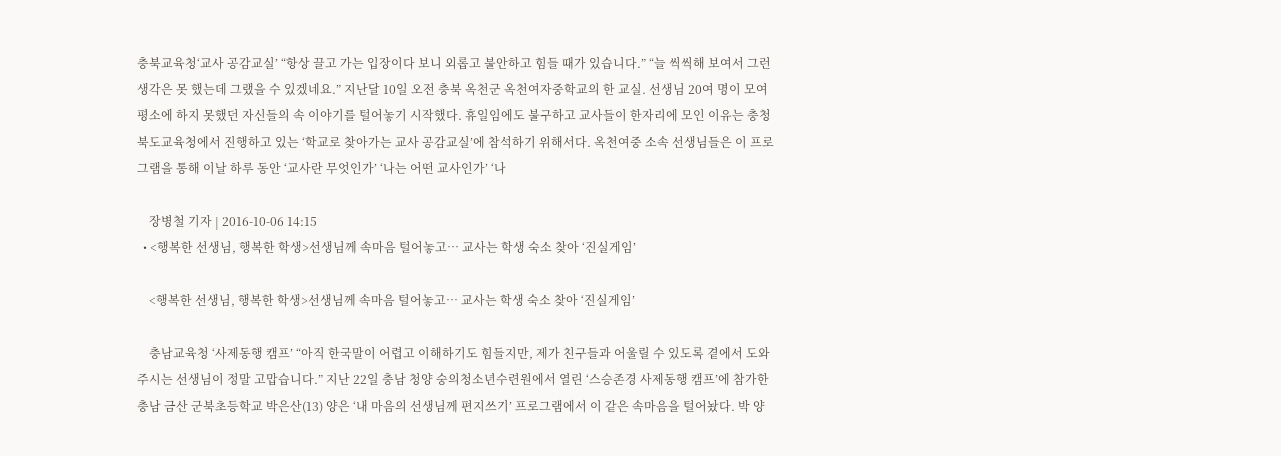충북교육청‘교사 공감교실’ “항상 끌고 가는 입장이다 보니 외롭고 불안하고 힘들 때가 있습니다.” “늘 씩씩해 보여서 그런 생각은 못 했는데 그랬을 수 있겠네요.” 지난달 10일 오전 충북 옥천군 옥천여자중학교의 한 교실. 선생님 20여 명이 모여 평소에 하지 못했던 자신들의 속 이야기를 털어놓기 시작했다. 휴일임에도 불구하고 교사들이 한자리에 모인 이유는 충청북도교육청에서 진행하고 있는 ‘학교로 찾아가는 교사 공감교실’에 참석하기 위해서다. 옥천여중 소속 선생님들은 이 프로그램을 통해 이날 하루 동안 ‘교사란 무엇인가’ ‘나는 어떤 교사인가’ ‘나

    장병철 기자 | 2016-10-06 14:15
  • <행복한 선생님, 행복한 학생>선생님께 속마음 털어놓고… 교사는 학생 숙소 찾아 ‘진실게임’

    <행복한 선생님, 행복한 학생>선생님께 속마음 털어놓고… 교사는 학생 숙소 찾아 ‘진실게임’

    충남교육청 ‘사제동행 캠프’ “아직 한국말이 어렵고 이해하기도 힘들지만, 제가 친구들과 어울릴 수 있도록 곁에서 도와주시는 선생님이 정말 고맙습니다.” 지난 22일 충남 청양 숭의청소년수련원에서 열린 ‘스승존경 사제동행 캠프’에 참가한 충남 금산 군북초등학교 박은산(13) 양은 ‘내 마음의 선생님께 편지쓰기’ 프로그램에서 이 같은 속마음을 털어놨다. 박 양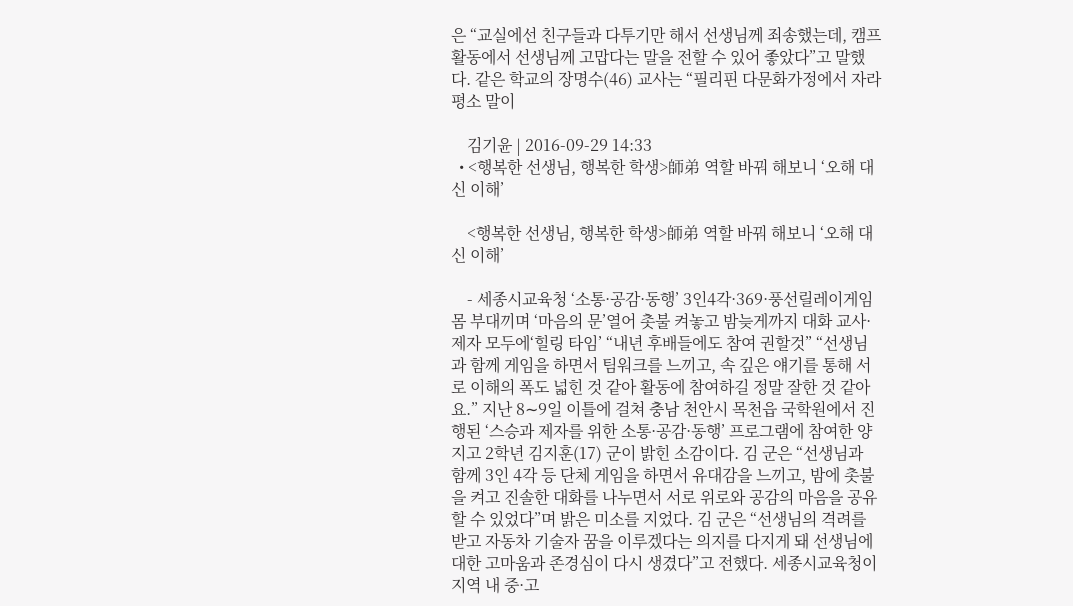은 “교실에선 친구들과 다투기만 해서 선생님께 죄송했는데, 캠프 활동에서 선생님께 고맙다는 말을 전할 수 있어 좋았다”고 말했다. 같은 학교의 장명수(46) 교사는 “필리핀 다문화가정에서 자라 평소 말이

    김기윤 | 2016-09-29 14:33
  • <행복한 선생님, 행복한 학생>師弟 역할 바꿔 해보니 ‘오해 대신 이해’

    <행복한 선생님, 행복한 학생>師弟 역할 바꿔 해보니 ‘오해 대신 이해’

    - 세종시교육청 ‘소통·공감·동행’ 3인4각·369·풍선릴레이게임 몸 부대끼며 ‘마음의 문’열어 촛불 켜놓고 밤늦게까지 대화 교사·제자 모두에‘힐링 타임’ “내년 후배들에도 참여 권할것” “선생님과 함께 게임을 하면서 팀워크를 느끼고, 속 깊은 얘기를 통해 서로 이해의 폭도 넓힌 것 같아 활동에 참여하길 정말 잘한 것 같아요.” 지난 8∼9일 이틀에 걸쳐 충남 천안시 목천읍 국학원에서 진행된 ‘스승과 제자를 위한 소통·공감·동행’ 프로그램에 참여한 양지고 2학년 김지훈(17) 군이 밝힌 소감이다. 김 군은 “선생님과 함께 3인 4각 등 단체 게임을 하면서 유대감을 느끼고, 밤에 촛불을 켜고 진솔한 대화를 나누면서 서로 위로와 공감의 마음을 공유할 수 있었다”며 밝은 미소를 지었다. 김 군은 “선생님의 격려를 받고 자동차 기술자 꿈을 이루겠다는 의지를 다지게 돼 선생님에 대한 고마움과 존경심이 다시 생겼다”고 전했다. 세종시교육청이 지역 내 중·고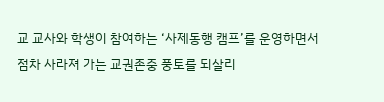교 교사와 학생이 참여하는 ‘사제동행 캠프’를 운영하면서 점차 사라져 가는 교권존중 풍토를 되살리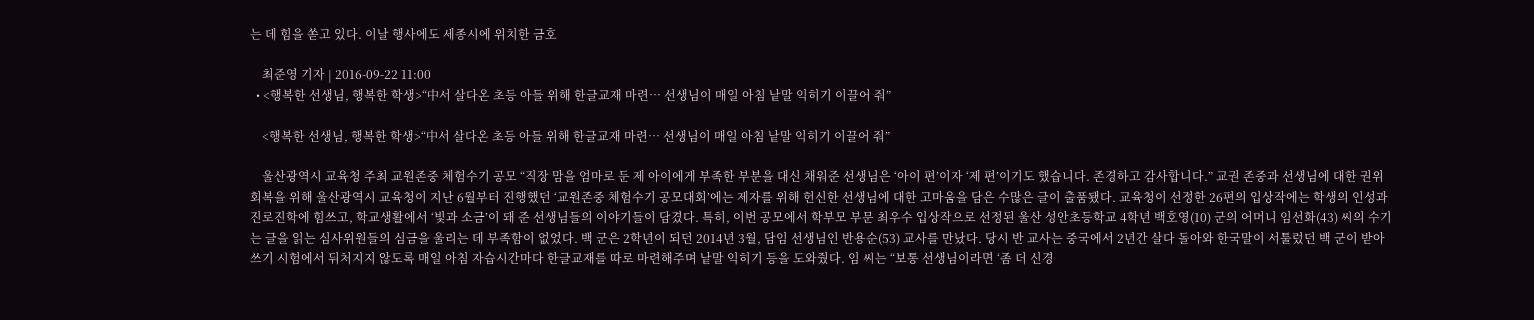는 데 힘을 쏟고 있다. 이날 행사에도 세종시에 위치한 금호

    최준영 기자 | 2016-09-22 11:00
  • <행복한 선생님, 행복한 학생>“中서 살다온 초등 아들 위해 한글교재 마련… 선생님이 매일 아침 낱말 익히기 이끌어 줘”

    <행복한 선생님, 행복한 학생>“中서 살다온 초등 아들 위해 한글교재 마련… 선생님이 매일 아침 낱말 익히기 이끌어 줘”

    울산광역시 교육청 주최 교원존중 체험수기 공모 “직장 맘을 엄마로 둔 제 아이에게 부족한 부분을 대신 채워준 선생님은 ‘아이 편’이자 ‘제 편’이기도 했습니다. 존경하고 감사합니다.” 교권 존중과 선생님에 대한 권위 회복을 위해 울산광역시 교육청이 지난 6월부터 진행했던 ‘교원존중 체험수기 공모대회’에는 제자를 위해 헌신한 선생님에 대한 고마움을 담은 수많은 글이 출품됐다. 교육청이 선정한 26편의 입상작에는 학생의 인성과 진로진학에 힘쓰고, 학교생활에서 ‘빛과 소금’이 돼 준 선생님들의 이야기들이 담겼다. 특히, 이번 공모에서 학부모 부문 최우수 입상작으로 선정된 울산 성안초등학교 4학년 백호영(10) 군의 어머니 임선화(43) 씨의 수기는 글을 읽는 심사위원들의 심금을 울리는 데 부족함이 없었다. 백 군은 2학년이 되던 2014년 3월, 담임 선생님인 반용순(53) 교사를 만났다. 당시 반 교사는 중국에서 2년간 살다 돌아와 한국말이 서툴렀던 백 군이 받아쓰기 시험에서 뒤처지지 않도록 매일 아침 자습시간마다 한글교재를 따로 마련해주며 낱말 익히기 등을 도와줬다. 임 씨는 “보통 선생님이라면 ‘좀 더 신경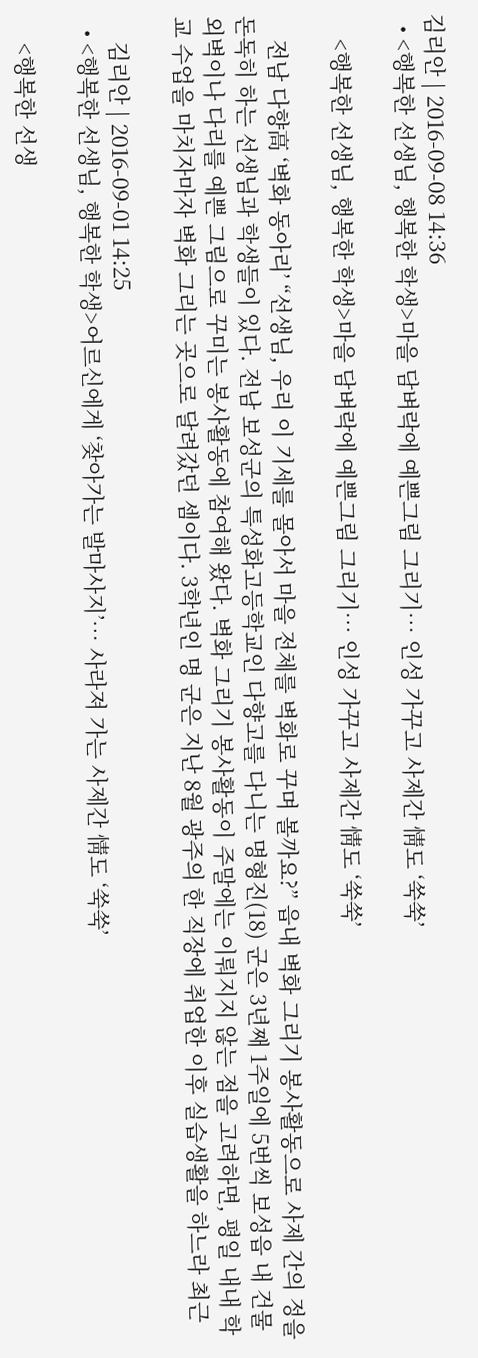김리안 | 2016-09-08 14:36
  • <행복한 선생님, 행복한 학생>마을 담벼락에 예쁜그림 그리기… 인성 가꾸고 사제간 情도 ‘쑥쑥’

    <행복한 선생님, 행복한 학생>마을 담벼락에 예쁜그림 그리기… 인성 가꾸고 사제간 情도 ‘쑥쑥’

    전남 다향高 ‘벽화 동아리’ “선생님, 우리 이 기세를 몰아서 마을 전체를 벽화로 꾸며 볼까요?” 읍내 벽화 그리기 봉사활동으로 사제 간의 정을 돈독히 하는 선생님과 학생들이 있다. 전남 보성군의 특성화고등학교인 다향고를 다니는 명형진(18) 군은 3년째 1주일에 5번씩 보성읍 내 건물 외벽이나 다리를 예쁜 그림으로 꾸미는 봉사활동에 참여해 왔다. 벽화 그리기 봉사활동이 주말에는 이뤄지지 않는 점을 고려하면, 평일 내내 학교 수업을 마치자마자 벽화 그리는 곳으로 달려갔던 셈이다. 3학년인 명 군은 지난 8월 광주의 한 직장에 취업한 이후 실습생활을 하느라 최근

    김리안 | 2016-09-01 14:25
  • <행복한 선생님, 행복한 학생>어르신에게 ‘찾아가는 발마사지’… 사라져 가는 사제간 情도 ‘쑥쑥’

    <행복한 선생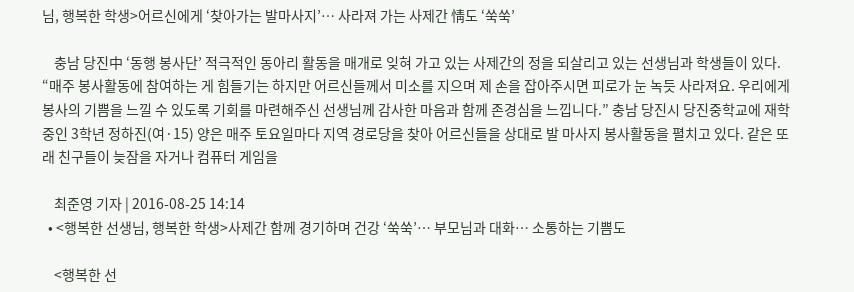님, 행복한 학생>어르신에게 ‘찾아가는 발마사지’… 사라져 가는 사제간 情도 ‘쑥쑥’

    충남 당진中 ‘동행 봉사단’ 적극적인 동아리 활동을 매개로 잊혀 가고 있는 사제간의 정을 되살리고 있는 선생님과 학생들이 있다. “매주 봉사활동에 참여하는 게 힘들기는 하지만 어르신들께서 미소를 지으며 제 손을 잡아주시면 피로가 눈 녹듯 사라져요. 우리에게 봉사의 기쁨을 느낄 수 있도록 기회를 마련해주신 선생님께 감사한 마음과 함께 존경심을 느낍니다.” 충남 당진시 당진중학교에 재학 중인 3학년 정하진(여·15) 양은 매주 토요일마다 지역 경로당을 찾아 어르신들을 상대로 발 마사지 봉사활동을 펼치고 있다. 같은 또래 친구들이 늦잠을 자거나 컴퓨터 게임을

    최준영 기자 | 2016-08-25 14:14
  • <행복한 선생님, 행복한 학생>사제간 함께 경기하며 건강 ‘쑥쑥’… 부모님과 대화… 소통하는 기쁨도

    <행복한 선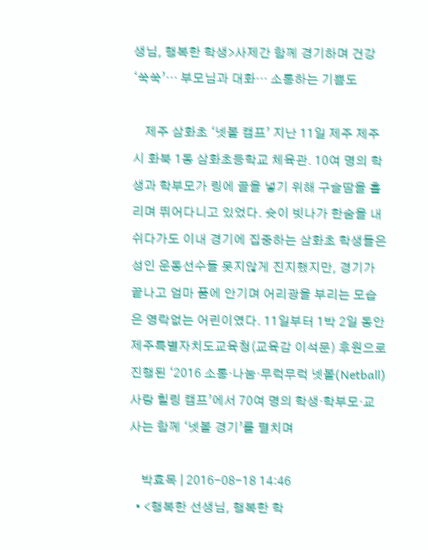생님, 행복한 학생>사제간 함께 경기하며 건강 ‘쑥쑥’… 부모님과 대화… 소통하는 기쁨도

    제주 삼화초 ‘넷볼 캠프’ 지난 11일 제주 제주시 화북 1동 삼화초등학교 체육관. 10여 명의 학생과 학부모가 링에 골을 넣기 위해 구슬땀을 흘리며 뛰어다니고 있었다. 슛이 빗나가 한숨을 내쉬다가도 이내 경기에 집중하는 삼화초 학생들은 성인 운동선수들 못지않게 진지했지만, 경기가 끝나고 엄마 품에 안기며 어리광을 부리는 모습은 영락없는 어린이였다. 11일부터 1박 2일 동안 제주특별자치도교육청(교육감 이석문) 후원으로 진행된 ‘2016 소통·나눔·무럭무럭 넷볼(Netball) 사랑 힐링 캠프’에서 70여 명의 학생·학부모·교사는 함께 ‘넷볼 경기’를 펼치며

    박효목 | 2016-08-18 14:46
  • <행복한 선생님, 행복한 학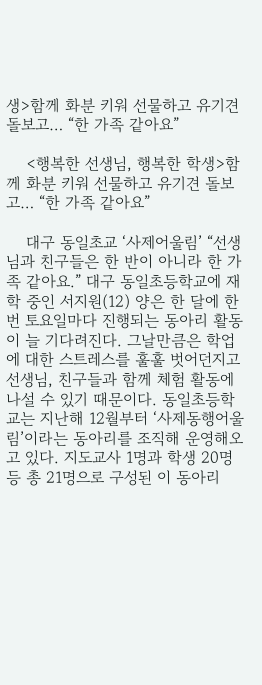생>함께 화분 키워 선물하고 유기견 돌보고… “한 가족 같아요”

    <행복한 선생님, 행복한 학생>함께 화분 키워 선물하고 유기견 돌보고… “한 가족 같아요”

    대구 동일초교 ‘사제어울림’ “선생님과 친구들은 한 반이 아니라 한 가족 같아요.” 대구 동일초등학교에 재학 중인 서지원(12) 양은 한 달에 한 번 토요일마다 진행되는 동아리 활동이 늘 기다려진다. 그날만큼은 학업에 대한 스트레스를 훌훌 벗어던지고 선생님, 친구들과 함께 체험 활동에 나설 수 있기 때문이다. 동일초등학교는 지난해 12월부터 ‘사제동행어울림’이라는 동아리를 조직해 운영해오고 있다. 지도교사 1명과 학생 20명 등 총 21명으로 구성된 이 동아리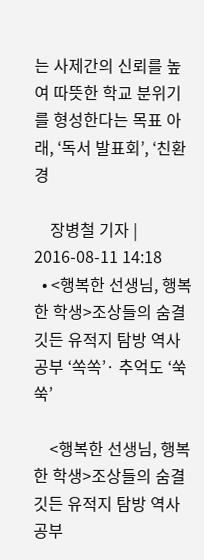는 사제간의 신뢰를 높여 따뜻한 학교 분위기를 형성한다는 목표 아래, ‘독서 발표회’, ‘친환경

    장병철 기자 | 2016-08-11 14:18
  • <행복한 선생님, 행복한 학생>조상들의 숨결 깃든 유적지 탐방 역사공부 ‘쏙쏙’· 추억도 ‘쑥쑥’

    <행복한 선생님, 행복한 학생>조상들의 숨결 깃든 유적지 탐방 역사공부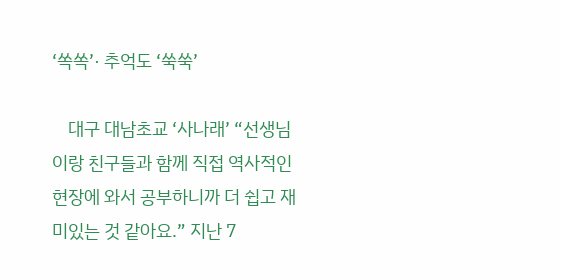‘쏙쏙’· 추억도 ‘쑥쑥’

    대구 대남초교 ‘사나래’ “선생님이랑 친구들과 함께 직접 역사적인 현장에 와서 공부하니까 더 쉽고 재미있는 것 같아요.” 지난 7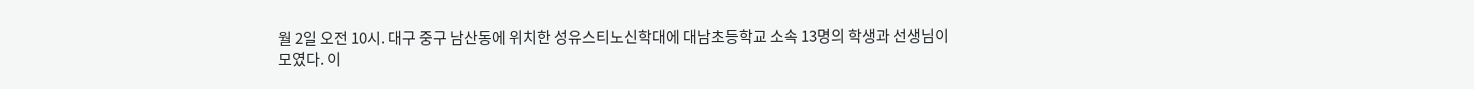월 2일 오전 10시. 대구 중구 남산동에 위치한 성유스티노신학대에 대남초등학교 소속 13명의 학생과 선생님이 모였다. 이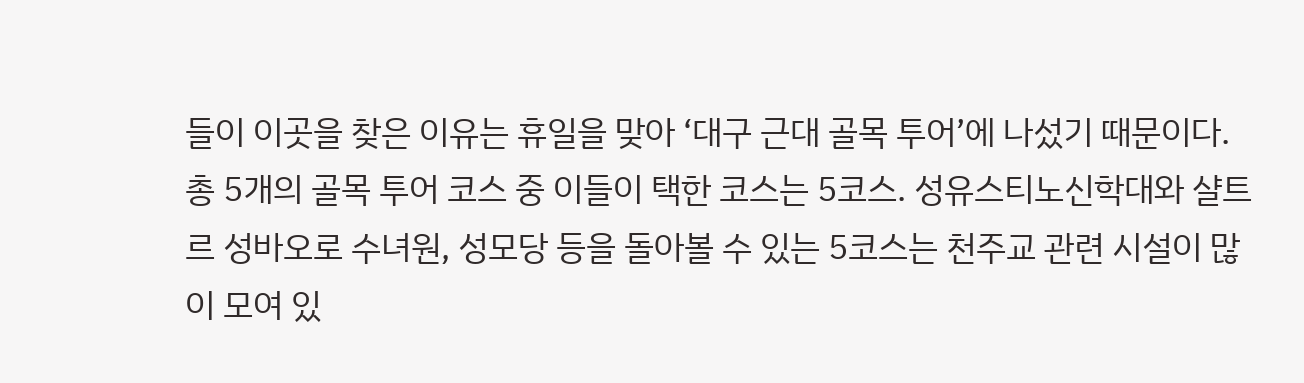들이 이곳을 찾은 이유는 휴일을 맞아 ‘대구 근대 골목 투어’에 나섰기 때문이다. 총 5개의 골목 투어 코스 중 이들이 택한 코스는 5코스. 성유스티노신학대와 샬트르 성바오로 수녀원, 성모당 등을 돌아볼 수 있는 5코스는 천주교 관련 시설이 많이 모여 있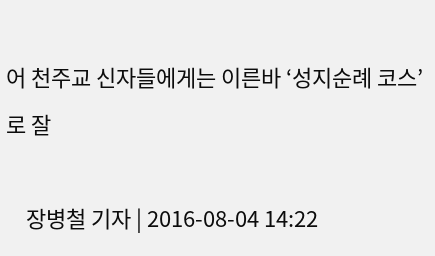어 천주교 신자들에게는 이른바 ‘성지순례 코스’로 잘

    장병철 기자 | 2016-08-04 14:22